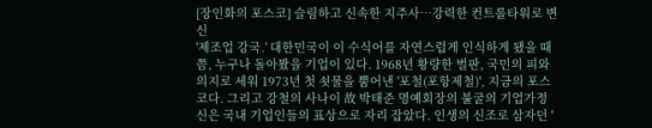[장인화의 포스코] 슬림하고 신속한 지주사…강력한 컨트롤타워로 변신
'제조업 강국.' 대한민국이 이 수식어를 자연스럽게 인식하게 됐을 때 쯤, 누구나 돌아봤을 기업이 있다. 1968년 황량한 벌판, 국민의 피와 의지로 세워 1973년 첫 쇳물을 뿜어낸 '포철(포항제철)', 지금의 포스코다. 그리고 강철의 사나이 故 박태준 명예회장의 불굴의 기업가정신은 국내 기업인들의 표상으로 자리 잡았다. 인생의 신조로 삼자던 '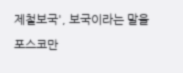제철보국', 보국이라는 말을 포스코만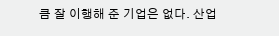큼 잘 이행해 준 기업은 없다. 산업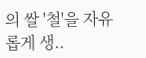의 쌀 '철'을 자유롭게 생..